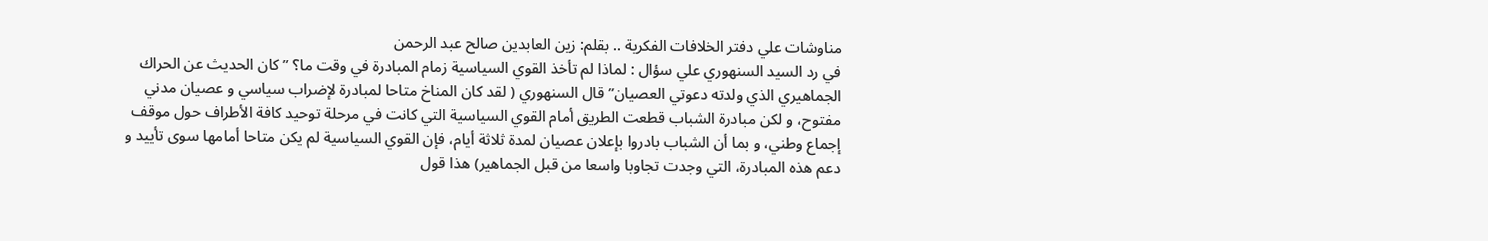مناوشات علي دفتر الخلافات الفكرية .. بقلم: زين العابدين صالح عبد الرحمن
في رد السيد السنهوري علي سؤال : لماذا لم تأخذ القوي السياسية زمام المبادرة في وقت ما؟ ” كان الحديث عن الحراك الجماهيري الذي ولدته دعوتي العصيان” قال السنهوري ( لقد كان المناخ متاحا لمبادرة لإضراب سياسي و عصيان مدني مفتوح، و لكن مبادرة الشباب قطعت الطريق أمام القوي السياسية التي كانت في مرحلة توحيد كافة الأطراف حول موقف إجماع وطني، و بما أن الشباب بادروا بإعلان عصيان لمدة ثلاثة أيام، فإن القوي السياسية لم يكن متاحا أمامها سوى تأييد و دعم هذه المبادرة، التي وجدت تجاوبا واسعا من قبل الجماهير) هذا قول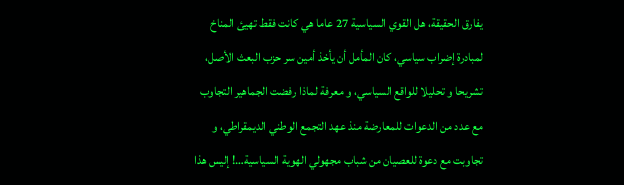يفارق الحقيقة، هل القوي السياسية 27 عاما هي كانت فقط تهيئ المناخ لمبادرة إضراب سياسي، كان المأمل أن يأخذ أمين سر حزب البعث الأصل، تشريحا و تحليلا للواقع السياسي، و معرفة لماذا رفضت الجماهير التجاوب مع عدد من الدعوات للمعارضة منذ عهد التجمع الوطني الديمقراطي، و تجاوبت مع دعوة للعصيان من شباب مجهولي الهوية السياسية…! إليس هذا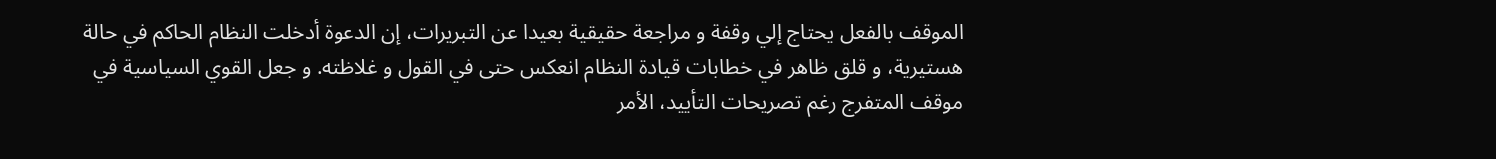الموقف بالفعل يحتاج إلي وقفة و مراجعة حقيقية بعيدا عن التبريرات، إن الدعوة أدخلت النظام الحاكم في حالة هستيرية، و قلق ظاهر في خطابات قيادة النظام انعكس حتى في القول و غلاظته. و جعل القوي السياسية في موقف المتفرج رغم تصريحات التأييد، الأمر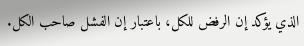الذي يؤكد إن الرفض للكل، باعتبار إن الفشل صاحب الكل.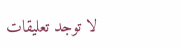لا توجد تعليقات